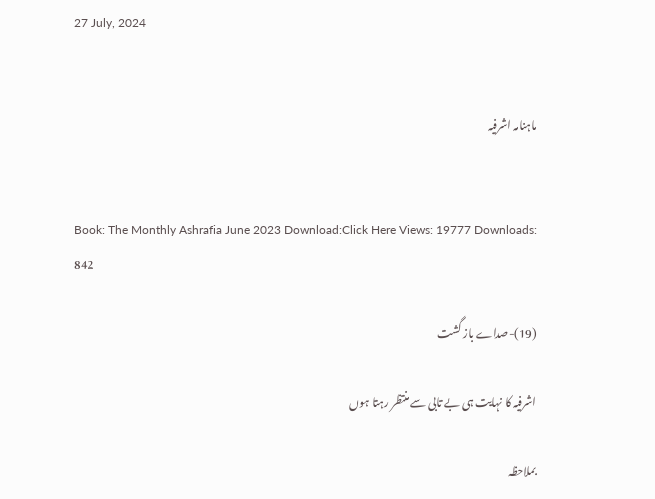27 July, 2024


ماہنامہ اشرفیہ


Book: The Monthly Ashrafia June 2023 Download:Click Here Views: 19777 Downloads: 842

(19)-صداے باز گشت

اشرفیہ کا نہایت ہی بے تابی سے منتظر رہتا ہوں

بملاحظہ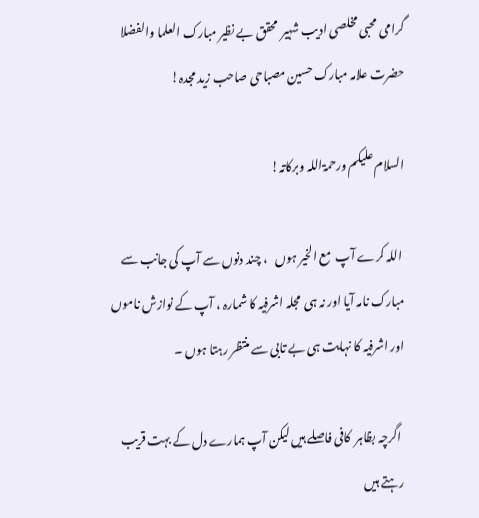گرامی محبی مخلصی ادیب شہیر  محقق بے نظیر مبارک العلما والفضلا حضرت علامہ مبارک حسین مصباحی صاحب زید مجدہ!

السلام علیکم ورحمۃاللہ وبرکاتہ!

 اللہ کرے آپ  مع الخیر ہوں   ، چند دنوں سے آپ کی جانب سے  مبارک نامہ آیا اور نہ ہی  مجلہ اشرفیہ کا شمارہ ، آپ کے نوازش ناموں اور اشرفیہ کا نہایت ہی بے تابی سے منتظر رہتا ہوں ۔

 اگرچہ بظاہر  کافی فاصلے ہیں لیکن آپ ہمارے دل کے بہت قریب رہتے ہیں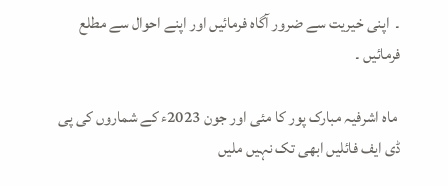۔  اپنی خیریت سے ضرور آگاہ فرمائیں اور اپنے احوال سے مطلع فرمائیں ۔

 ماہ اشرفیہ مبارک پور کا مئی اور جون 2023ء کے شماروں کی پی ڈی ایف فائلیں ابھی تک نہیں ملیں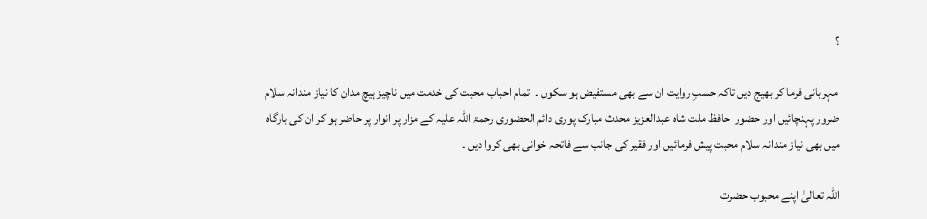؟

 مہربانی فرما کر بھیج دیں تاکہ حسبِ روایت ان سے بھی مستفیض ہو سکوں ۔  تمام احباب محبت کی خدمت میں ناچیز ہیچ مدان کا نیاز مندانہ سلام ضرور پہنچائیں اور حضور  حافظ ملت شاہ عبدالعزیز محدث مبارک پوری دائم الحضوری رحمۃ اللہ علیہ کے مزار پر انوار پر حاضر ہو کر ان کی بارگاہ میں بھی نیاز مندانہ سلام محبت پیش فرمائیں اور فقیر کی جانب سے فاتحہ خوانی بھی کروا دیں ۔

اللہ تعالیٰ اپنے محبوب حضرت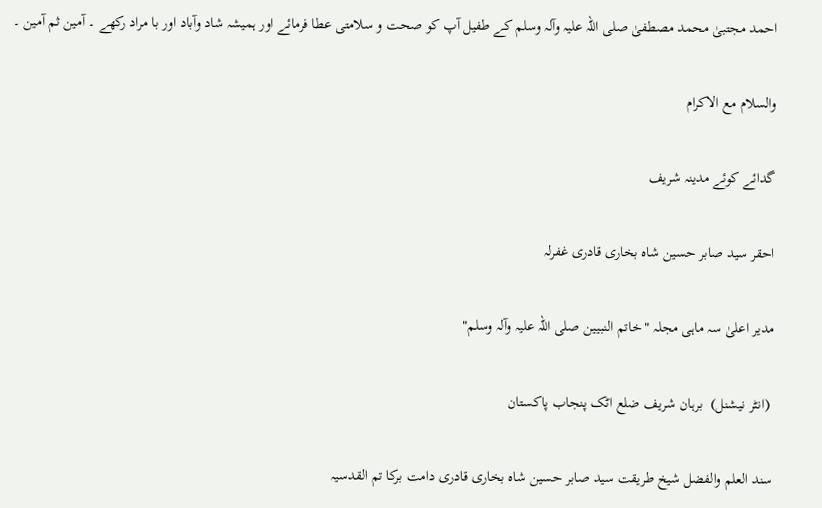احمد مجتبیٰ محمد مصطفیٰ صلی اللہ علیہ وآلہ وسلم کے طفیل آپ کو صحت و سلامتی عطا فرمائے اور ہمیشہ شاد وآباد اور با مراد رکھے ۔ آمین ثم آمین ۔

والسلام مع الاکرام

گدائے کوئے مدینہ شریف

احقر سید صابر حسین شاہ بخاری قادری غفرلہ

مدیر اعلیٰ سہ ماہی مجلہ "خاتم النبیین صلی اللہ علیہ وآلہ وسلم"

 (انٹر نیشنل)  برہان شریف ضلع اٹک پنجاب پاکستان

سند العلم والفضل شیخ طریقت سید صابر حسین شاہ بخاری قادری دامت برکا تم القدسیہ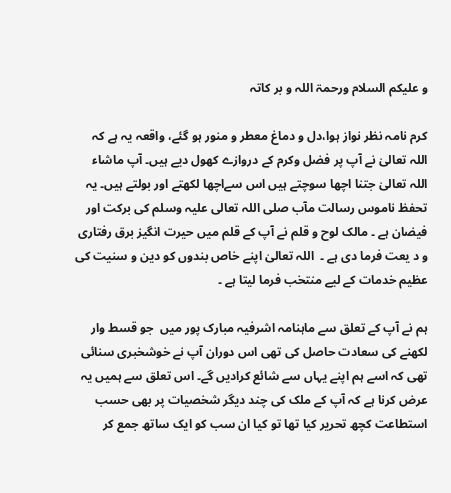و علیکم السلام ورحمۃ اللہ و بر کاتہ

کرم نامہ نظر نواز ہوا،دل و دماغ معطر و منور ہو گئے، واقعہ یہ ہے کہ اللہ تعالیٰ نے آپ پر فضل وکرم کے دروازے کھول دیے ہیں۔ آپ ماشاء اللہ تعالیٰ جتنا اچھا سوچتے ہیں اس سےاچھا لکھتے اور بولتے ہیں۔ یہ تحفظ ناموس رسالت مآب صلی اللہ تعالی علیہ وسلم کی برکت اور فیضان ہے ۔ مالک لوح و قلم نے آپ کے قلم میں حیرت انگیز برق رفتاری و د یعت فرما دی ہے ۔  اللہ تعالیٰ اپنے خاص بندوں کو دین و سنیت کی عظیم خدمات کے لیے منتخب فرما لیتا ہے ۔

ہم نے آپ کے تعلق سے ماہنامہ اشرفیہ مبارک پور میں  جو قسط وار لکھنے کی سعادت حاصل کی تھی اس دوران آپ نے خوشخبری سنائی تھی کہ اسے ہم اپنے یہاں سے شائع کرادیں گے۔ اس تعلق سے ہمیں یہ عرض کرنا ہے کہ آپ کے ملک کی چند دیگر شخصیات پر بھی حسب استطاعت کچھ تحریر کیا تھا تو کیا ان سب کو ایک ساتھ جمع کر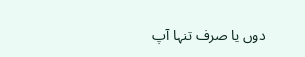دوں یا صرف تنہا آپ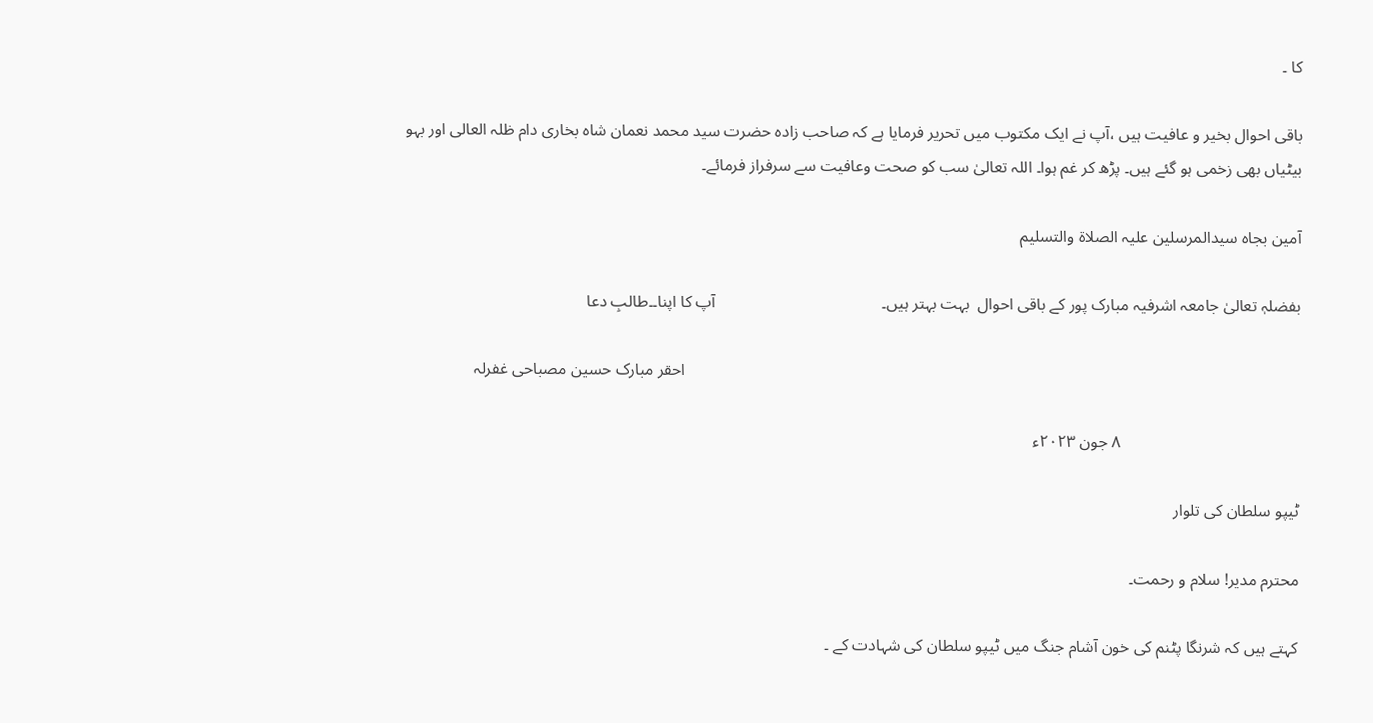کا ۔

باقی احوال بخیر و عافیت ہیں ،آپ نے ایک مکتوب میں تحریر فرمایا ہے کہ صاحب زادہ حضرت سید محمد نعمان شاہ بخاری دام ظلہ العالی اور بہو بیٹیاں بھی زخمی ہو گئے ہیں۔ پڑھ کر غم ہوا۔ اللہ تعالیٰ سب کو صحت وعافیت سے سرفراز فرمائے۔

آمین بجاه سیدالمرسلین علیہ الصلاة والتسلیم

بفضلہٖ تعالیٰ جامعہ اشرفیہ مبارک پور کے باقی احوال  بہت بہتر ہیں۔                                        آپ کا اپنا۔۔طالبِ دعا

                                                                                                                                                    احقر مبارک حسین مصباحی غفرلہ

                                           ۸ جون ۲۰۲۳ء

ٹیپو سلطان کی تلوار

محترم مدیر! سلام و رحمت۔

کہتے ہیں کہ شرنگا پٹنم کی خون آشام جنگ میں ٹیپو سلطان کی شہادت کے ۔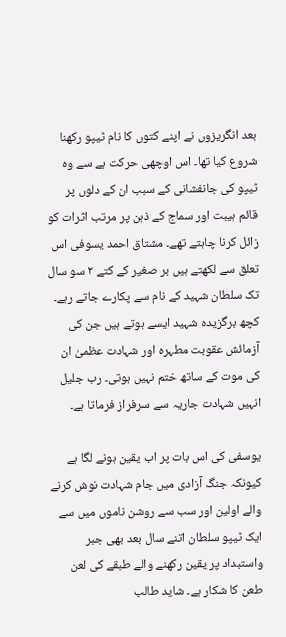بعد انگریزوں نے اپنے کتوں کا نام ٹیپو رکھنا شروع کیا تھا۔ اس اوچھی حرکت ہے سے وہ ٹیپو کی جانفشانی کے سبب ان کے دلوں پر قائم ہیبت اور سماج کے ذہن پر مرتب اثرات کو زائل کرنا چاہتے تھے۔ مشتاق احمد یسوفی اس تعلق سے لکھتے ہیں بر صغیر کے کتے ۲ سو سال تک سلطان شہید کے نام سے پکارے جاتے رہے۔ کچھ برگزیدہ شہید ایسے ہوتے ہیں جن کی آزمائش عقوبت مطہرہ اور شہادت عظمیٰ ان کی موت کے ساتھ ختم نہیں ہوتی۔ رب جلیل انہیں شہادت جاریہ سے سرفراز فرماتا ہے۔

یوسفی کی اس بات پر اب یقین ہونے لگا ہے کیونکہ جنگ آزادی میں جام شہادت نوش کرنے والے اولین اور سب سے روشن ناموں میں سے ایک ٹیپو سلطان اتنے سال بعد بھی جبر واستبداد پر یقین رکھنے والے طبقے کی لعن طعن کا شکار ہے۔ شاید طالب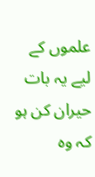علموں کے لیے یہ بات حیران کن ہو کہ وہ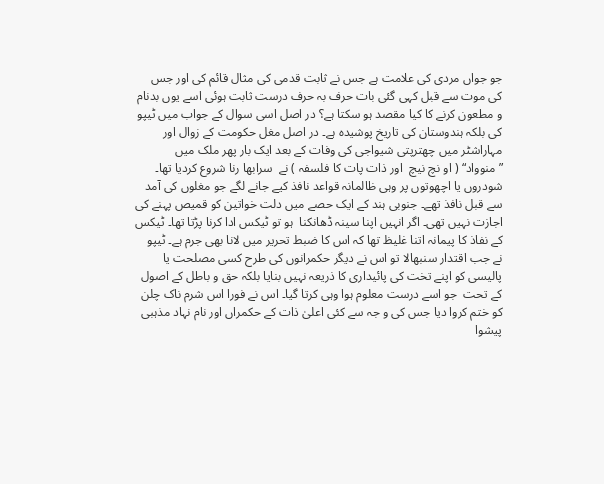جو جواں مردی کی علامت ہے جس نے ثابت قدمی کی مثال قائم کی اور جس کی موت سے قبل کہی گئی بات حرف بہ حرف درست ثابت ہوئی اسے یوں بدنام و مطعون کرنے کا کیا مقصد ہو سکتا ہے؟ در اصل اسی سوال کے جواب میں ٹیپو کی بلکہ ہندوستان کی تاریخ پوشیدہ ہے۔ در اصل مغل حکومت کے زوال اور مہاراشٹر میں چھترپتی شیواجی کی وفات کے بعد ایک بار پھر ملک میں ”منوواد“ ( او نچ نیچ  اور ذات پات کا فلسفہ ) نے  سرابها رنا شروع کردیا تھا۔ شودروں یا اچھوتوں پر وہی ظالمانہ قواعد نافذ کیے جانے لگے جو مغلوں کی آمد سے قبل نافذ تھے۔ جنوبی ہند کے ایک حصے میں دلت خواتین کو قمیص پہنے کی اجازت نہیں تھی۔ اگر انہیں اپنا سینہ ڈھانکنا  ہو تو ٹیکس ادا کرنا پڑتا تھا۔ ٹیکس کے نفاذ کا پیمانہ اتنا غلیظ تھا کہ اس کا ضبط تحریر میں لانا بھی جرم ہے۔ ٹیپو نے جب اقتدار سنبھالا تو اس نے دیگر حکمرانوں کی طرح کسی مصلحت یا پالیسی کو اپنے تخت کی پائیداری کا ذریعہ نہیں بنایا بلکہ حق و باطل کے اصول کے تحت  جو اسے درست معلوم ہوا وہی کرتا گیا۔ اس نے فورا اس شرم ناک چلن کو ختم کروا دیا جس کی و جہ سے کئی اعلیٰ ذات کے حکمراں اور نام نہاد مذہبی پیشوا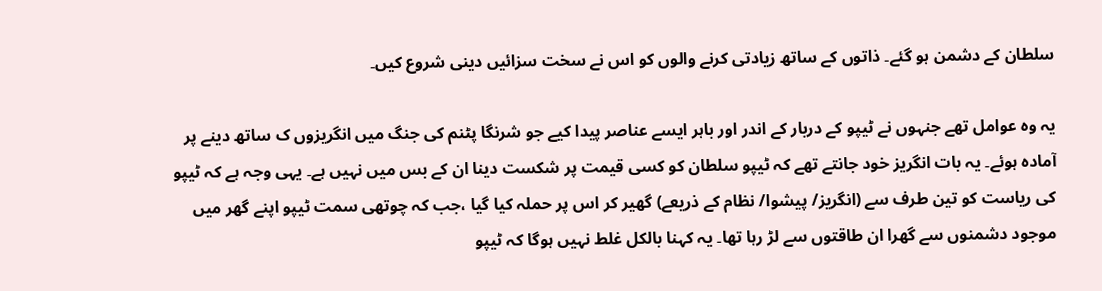سلطان کے دشمن ہو گئے۔ ذاتوں کے ساتھ زیادتی کرنے والوں کو اس نے سخت سزائیں دینی شروع کیں۔

یہ وہ عوامل تھے جنہوں نے ٹیپو کے دربار کے اندر اور باہر ایسے عناصر پیدا کیے جو شرنگا پٹنم کی جنگ میں انگریزوں ک ساتھ دینے پر آمادہ ہوئے۔ یہ بات انگریز خود جانتے تھے کہ ٹیپو سلطان کو کسی قیمت پر شکست دینا ان کے بس میں نہیں ہے۔ یہی وجہ ہے کہ ٹیپو کی ریاست کو تین طرف سے (انگریز/ پیشوا/ نظام کے ذریعے) گھیر کر اس پر حملہ کیا گیا ،جب کہ چوتھی سمت ٹیپو اپنے گھر میں موجود دشمنوں سے گھرا ان طاقتوں سے لڑ رہا تھا۔ یہ کہنا بالکل غلط نہیں ہوگا کہ ٹیپو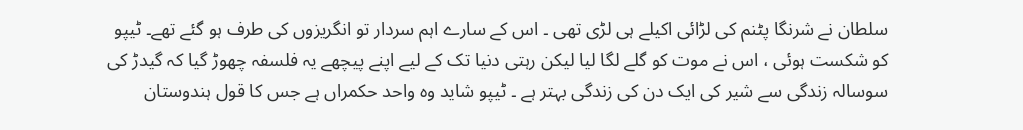سلطان نے شرنگا پٹنم کی لڑائی اکیلے ہی لڑی تھی ۔ اس کے سارے اہم سردار تو انگریزوں کی طرف ہو گئے تھے۔ ٹیپو کو شکست ہوئی ، اس نے موت کو گلے لگا لیا لیکن رہتی دنیا تک کے لیے اپنے پیچھے یہ فلسفہ چھوڑ گیا کہ گیدڑ کی سوسالہ زندگی سے شیر کی ایک دن کی زندگی بہتر ہے ۔ ٹیپو شاید وہ واحد حکمراں ہے جس کا قول ہندوستان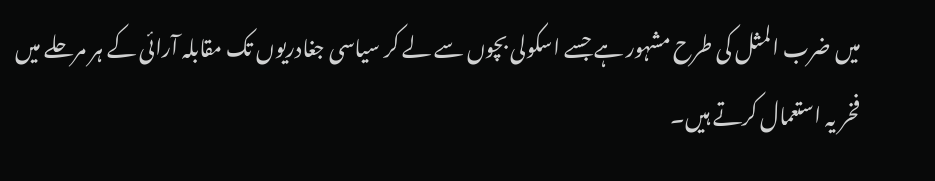میں ضرب المثل کی طرح مشہور ہے جسے اسکولی بچوں سے لے کر سیاسی جغادریوں تک مقابلہ آرائی کے ہر مرحلے میں فخر یہ استعمال کرتے ہیں۔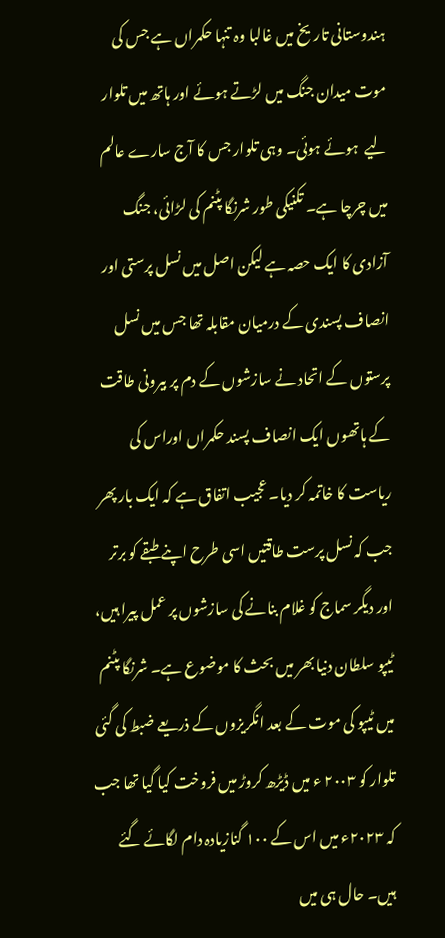ہندوستانی تاریخ میں غالبا وہ تنہا حکمراں ہے جس کی موت میدان جنگ میں لڑتے ہوئے اور ہاتھ میں تلوار لیے  ہوئے ہوئی۔ وہی تلوار جس کا آج سارے عالم میں چرچا ہے۔ تکنیکی طور شرنگا پٹنم کی لڑائی، جنگ آزادی کا ایک حصہ ہے لیکن اصل میں نسل پرستی اور انصاف پسندی کے درمیان مقابلہ تھا جس میں نسل پرستوں کے اتحاد نے سازشوں کے دم پر بیرونی طاقت کے ہاتھوں ایک انصاف پسند حکمراں اوراس کی ریاست کا خاتمہ کر دیا۔ عجیب اتفاق ہے کہ ایک بار پھر جب کہ نسل پرست طاقتیں اسی طرح اپنے طبقے کو برتر اور دیگر سماج کو غلام بنانے کی سازشوں پر عمل پیرا ہیں، ٹیپو سلطان دنیا بھر میں بحث کا موضوع ہے۔ شرنگا پٹنم میں ٹیپو کی موت کے بعد انگریزوں کے ذریعے ضبط کی گئی تلوار کو ۲۰۰۳ ء میں ڈیڑھ کروڑ میں فروخت کیا گیا تھا جب کہ ۲۰۲۳ء میں اس کے ۱۰۰ گنازیادہ دام لگائے گئے ہیں۔ حال ہی میں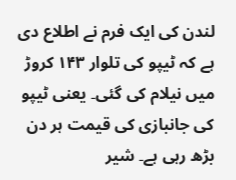لندن کی ایک فرم نے اطلاع دی ہے کہ ٹیپو کی تلوار ۱۴۳ کروڑ میں نیلام کی گئی۔ یعنی ٹیپو کی جانبازی کی قیمت ہر دن بڑھ رہی ہے۔ شیر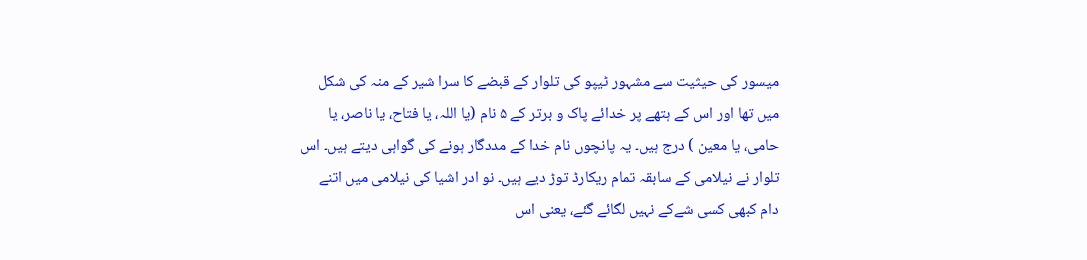میسور کی حیثیت سے مشہور ٹیپو کی تلوار کے قبضے کا سرا شیر کے منہ کی شکل میں تھا اور اس کے ہتھے پر خدائے پاک و برتر کے ۵ نام (یا اللہ، یا فتاح، یا ناصر، یا حامی، یا معین ) درج ہیں۔ یہ پانچوں نام خدا کے مددگار ہونے کی گواہی دیتے ہیں۔ اس تلوار نے نیلامی کے سابقہ تمام ریکارڈ توڑ دیے ہیں۔ نو ادر اشیا کی نیلامی میں اتنے دام کبھی کسی شےکے نہیں لگائے گئے، یعنی اس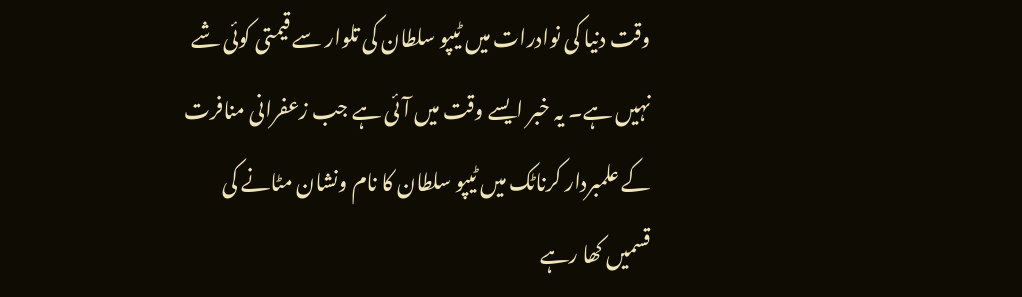وقت دنیا کی نوادرات میں ٹیپو سلطان کی تلوار سے قیمتی کوئی شے نہیں ہے۔ یہ خبر ایسے وقت میں آئی ہے جب زعفرانی منافرت کے علمبردار کرناٹک میں ٹیپو سلطان کا نام ونشان مٹانے کی قسمیں کھا رہے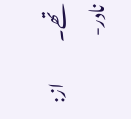تھے۔            از: نادر-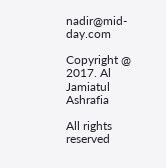nadir@mid-day.com

Copyright @ 2017. Al Jamiatul Ashrafia

All rights reserved